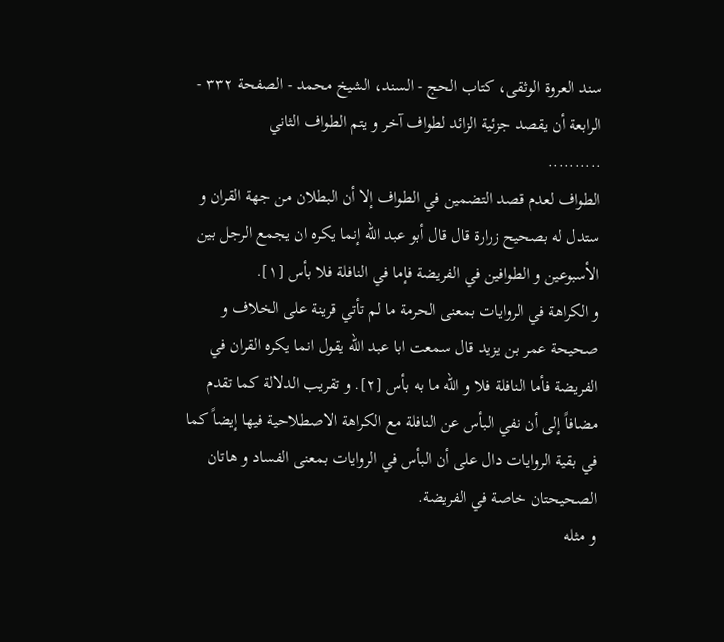سند العروة الوثقى، كتاب الحج - السند، الشيخ محمد - الصفحة ٣٣٢ - الرابعة أن يقصد جزئية الزائد لطواف آخر و يتم الطواف الثاني
..........
الطواف لعدم قصد التضمين في الطواف إلا أن البطلان من جهة القران و ستدل له بصحيح زرارة قال قال أبو عبد الله إنما يكره ان يجمع الرجل بين الأسبوعين و الطوافين في الفريضة فإما في النافلة فلا بأس [١].
و الكراهة في الروايات بمعنى الحرمة ما لم تأتي قرينة على الخلاف و صحيحة عمر بن يزيد قال سمعت ابا عبد الله يقول انما يكره القران في الفريضة فأما النافلة فلا و الله ما به بأس [٢]. و تقريب الدلالة كما تقدم مضافاً إلى أن نفي البأس عن النافلة مع الكراهة الاصطلاحية فيها إيضاً كما في بقية الروايات دال على أن البأس في الروايات بمعنى الفساد و هاتان الصحيحتان خاصة في الفريضة.
و مثله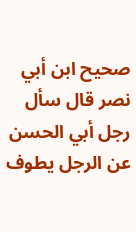صحيح ابن أبي نصر قال سأل رجل أبي الحسن عن الرجل يطوف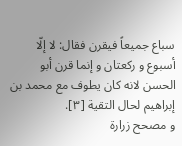سباع جميعاً فيقرن فقال: لا إلّا أسبوع و ركعتان و إنما قرن أبو الحسن لانه كان يطوف مع محمد بن إبراهيم لحال التقية [٣].
و مصحح زرارة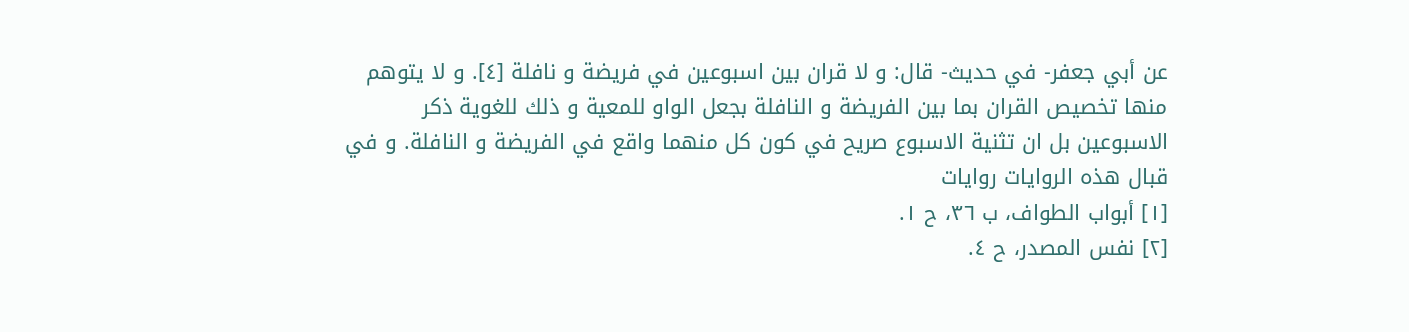عن أبي جعفر- في حديث- قال: و لا قران بين اسبوعين في فريضة و نافلة [٤]. و لا يتوهم منها تخصيص القران بما بين الفريضة و النافلة بجعل الواو للمعية و ذلك للغوية ذكر الاسبوعين بل ان تثنية الاسبوع صريح في كون كل منهما واقع في الفريضة و النافلة. و في قبال هذه الروايات روايات
[١] أبواب الطواف، ب ٣٦، ح ١.
[٢] نفس المصدر، ح ٤.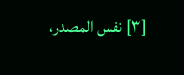[٣] نفس المصدر،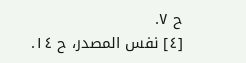ح ٧.
[٤] نفس المصدر، ح ١٤.